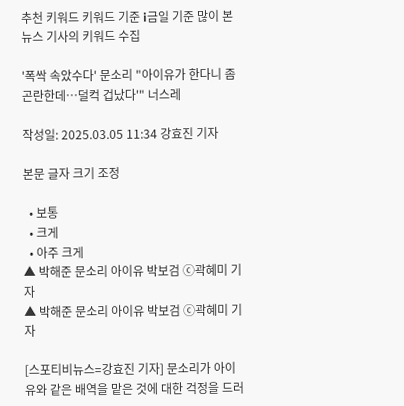추천 키워드 키워드 기준 i금일 기준 많이 본
뉴스 기사의 키워드 수집

'폭싹 속았수다' 문소리 "아이유가 한다니 좀 곤란한데…덜컥 겁났다'" 너스레

작성일: 2025.03.05 11:34 강효진 기자

본문 글자 크기 조정

  • 보통
  • 크게
  • 아주 크게
▲ 박해준 문소리 아이유 박보검 ⓒ곽혜미 기자
▲ 박해준 문소리 아이유 박보검 ⓒ곽혜미 기자

[스포티비뉴스=강효진 기자] 문소리가 아이유와 같은 배역을 맡은 것에 대한 걱정을 드러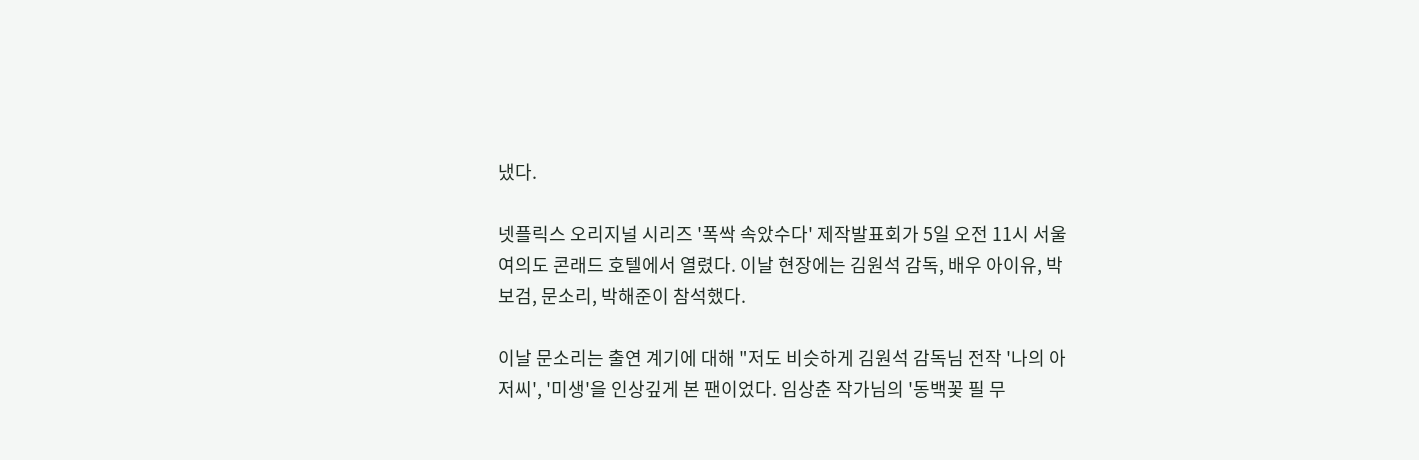냈다.

넷플릭스 오리지널 시리즈 '폭싹 속았수다' 제작발표회가 5일 오전 11시 서울 여의도 콘래드 호텔에서 열렸다. 이날 현장에는 김원석 감독, 배우 아이유, 박보검, 문소리, 박해준이 참석했다.

이날 문소리는 출연 계기에 대해 "저도 비슷하게 김원석 감독님 전작 '나의 아저씨', '미생'을 인상깊게 본 팬이었다. 임상춘 작가님의 '동백꽃 필 무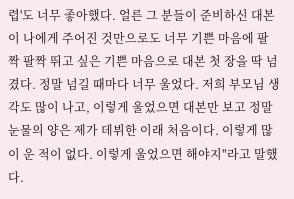렵'도 너무 좋아했다. 얼른 그 분들이 준비하신 대본이 나에게 주어진 것만으로도 너무 기쁜 마음에 팔짝 팔짝 뛰고 싶은 기쁜 마음으로 대본 첫 장을 딱 넘겼다. 정말 넘길 때마다 너무 울었다. 저희 부모님 생각도 많이 나고, 이렇게 울었으면 대본만 보고 정말 눈물의 양은 제가 데뷔한 이래 처음이다. 이렇게 많이 운 적이 없다. 이렇게 울었으면 해야지"라고 말했다.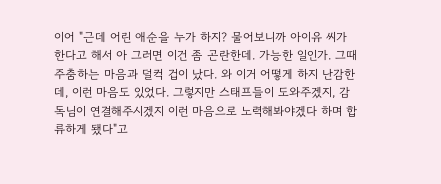이어 "근데 어린 애순을 누가 하지? 물어보니까 아이유 씨가 한다고 해서 아 그러면 이건 좀 곤란한데. 가능한 일인가. 그때 주춤하는 마음과 덜컥 겁이 났다. 와 이거 어떻게 하지 난감한데, 이런 마음도 있었다. 그렇지만 스태프들이 도와주겠지, 감독님이 연결해주시겠지 이런 마음으로 노력해봐야겠다 하며 합류하게 됐다"고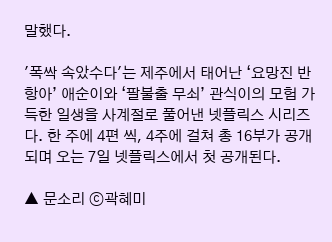말했다.

'폭싹 속았수다'는 제주에서 태어난 ‘요망진 반항아’ 애순이와 ‘팔불출 무쇠’ 관식이의 모험 가득한 일생을 사계절로 풀어낸 넷플릭스 시리즈다. 한 주에 4편 씩, 4주에 걸쳐 총 16부가 공개되며 오는 7일 넷플릭스에서 첫 공개된다.

▲ 문소리 ⓒ곽혜미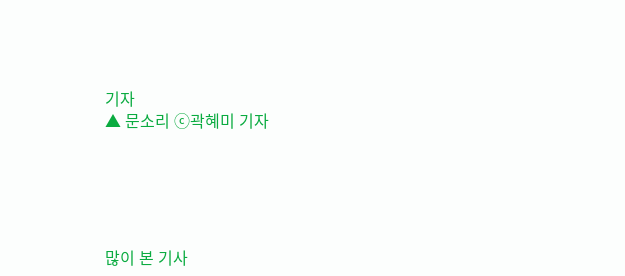기자
▲ 문소리 ⓒ곽혜미 기자





많이 본 기사